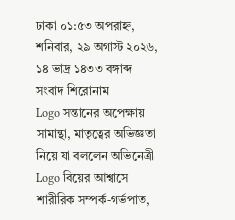ঢাকা ০১:৫৩ অপরাহ্ন, শনিবার, ২৯ অগাস্ট ২০২৬, ১৪ ভাদ্র ১৪৩৩ বঙ্গাব্দ
সংবাদ শিরোনাম
Logo সন্তানের অপেক্ষায় সামান্থা, মাতৃত্বের অভিজ্ঞতা নিয়ে যা বললেন অভিনেত্রী Logo বিয়ের আশ্বাসে শারীরিক সম্পর্ক-গর্ভপাত,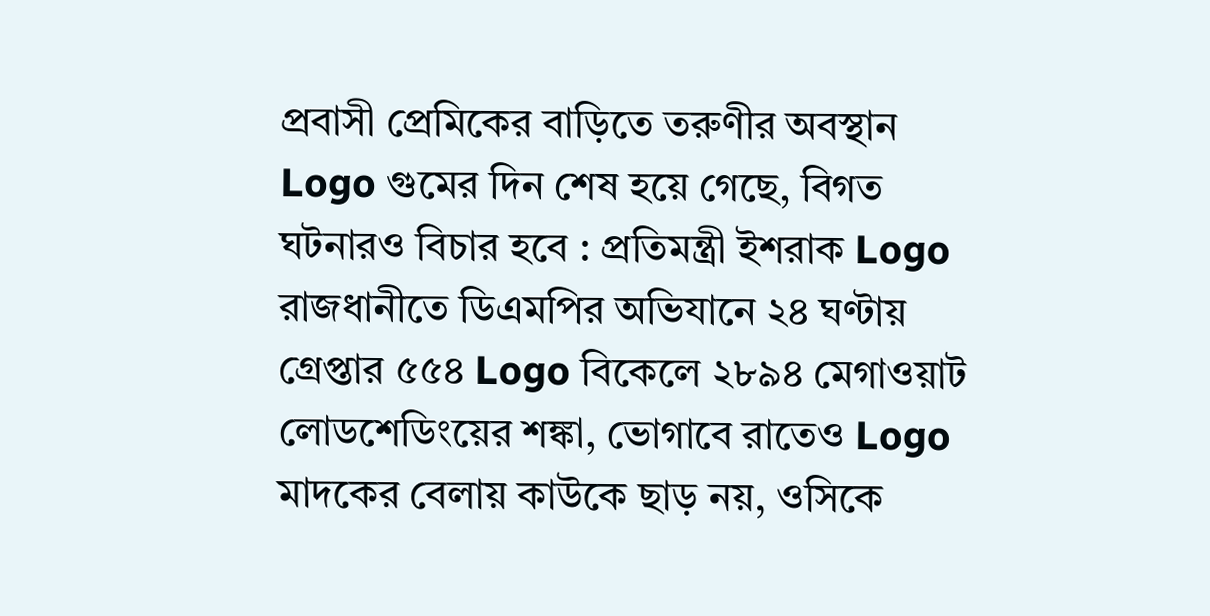প্রবাসী প্রেমিকের বাড়িতে তরুণীর অবস্থান Logo গুমের দিন শেষ হয়ে গেছে, বিগত ঘটনারও বিচার হবে : প্রতিমন্ত্রী ইশরাক Logo রাজধানীতে ডিএমপির অভিযানে ২৪ ঘণ্টায় গ্রেপ্তার ৫৫৪ Logo বিকেলে ২৮৯৪ মেগাওয়াট লোডশেডিংয়ের শঙ্কা, ভোগাবে রাতেও Logo মাদকের বেলায় কাউকে ছাড় নয়, ওসিকে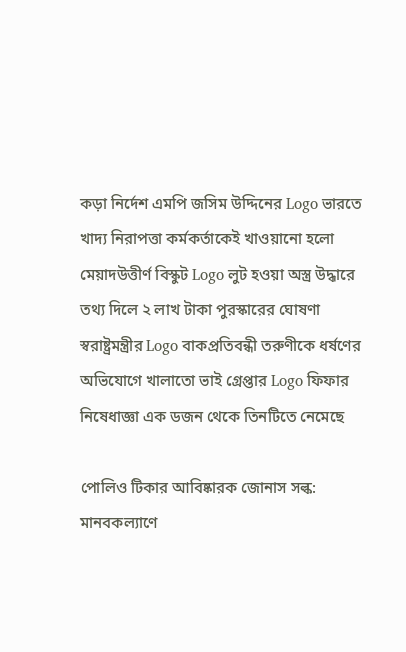কড়া নির্দেশ এমপি জসিম উদ্দিনের Logo ভারতে খাদ্য নিরাপত্তা কর্মকর্তাকেই খাওয়ানো হলো মেয়াদউত্তীর্ণ বিস্কুট Logo লুট হওয়া অস্ত্র উদ্ধারে তথ্য দিলে ২ লাখ টাকা পুরস্কারের ঘোষণা স্বরাষ্ট্রমন্ত্রীর Logo বাকপ্রতিবন্ধী তরুণীকে ধর্ষণের অভিযোগে খালাতো ভাই গ্রেপ্তার Logo ফিফার নিষেধাজ্ঞা এক ডজন থেকে তিনটিতে নেমেছে

পোলিও টিকার আবিষ্কারক জোনাস সল্ক: মানবকল্যাণে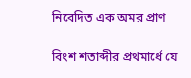নিবেদিত এক অমর প্রাণ

বিংশ শতাব্দীর প্রথমার্ধে যে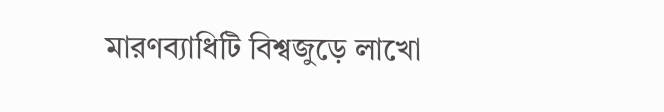মারণব্যাধিটি বিশ্বজুড়ে লাখো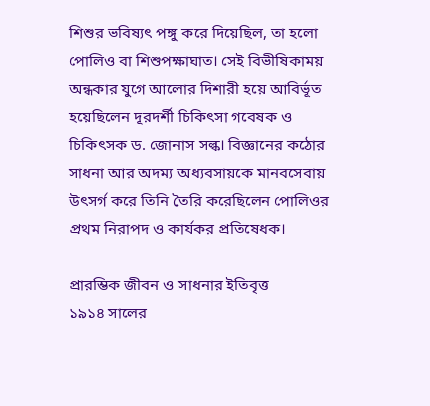শিশুর ভবিষ্যৎ পঙ্গু করে দিয়েছিল, তা হলো পোলিও বা শিশুপক্ষাঘাত। সেই বিভীষিকাময় অন্ধকার যুগে আলোর দিশারী হয়ে আবির্ভূত হয়েছিলেন দূরদর্শী চিকিৎসা গবেষক ও চিকিৎসক ড. জোনাস সল্ক। বিজ্ঞানের কঠোর সাধনা আর অদম্য অধ্যবসায়কে মানবসেবায় উৎসর্গ করে তিনি তৈরি করেছিলেন পোলিওর প্রথম নিরাপদ ও কার্যকর প্রতিষেধক।

প্রারম্ভিক জীবন ও সাধনার ইতিবৃত্ত
১৯১৪ সালের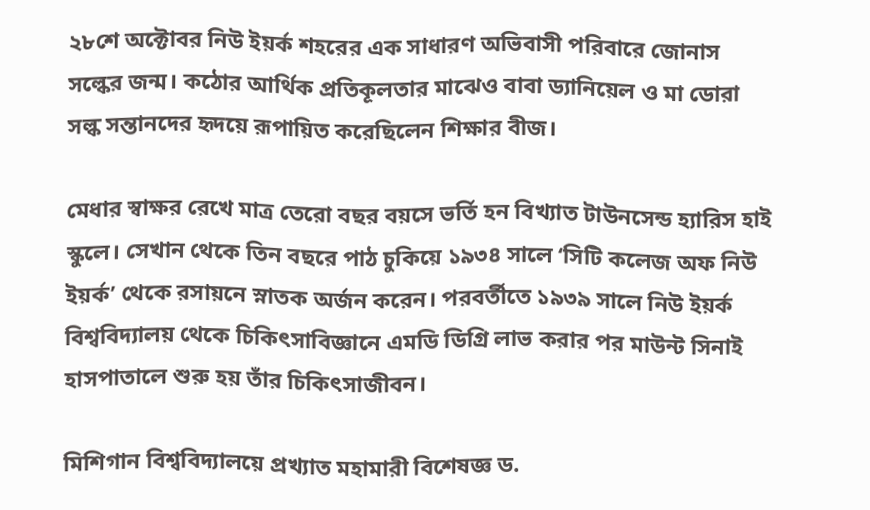২৮শে অক্টোবর নিউ ইয়র্ক শহরের এক সাধারণ অভিবাসী পরিবারে জোনাস সল্কের জন্ম। কঠোর আর্থিক প্রতিকূলতার মাঝেও বাবা ড্যানিয়েল ও মা ডোরা সল্ক সন্তানদের হৃদয়ে রূপায়িত করেছিলেন শিক্ষার বীজ।

মেধার স্বাক্ষর রেখে মাত্র তেরো বছর বয়সে ভর্তি হন বিখ্যাত টাউনসেন্ড হ্যারিস হাই স্কুলে। সেখান থেকে তিন বছরে পাঠ চুকিয়ে ১৯৩৪ সালে ‘সিটি কলেজ অফ নিউ ইয়র্ক’ থেকে রসায়নে স্নাতক অর্জন করেন। পরবর্তীতে ১৯৩৯ সালে নিউ ইয়র্ক বিশ্ববিদ্যালয় থেকে চিকিৎসাবিজ্ঞানে এমডি ডিগ্রি লাভ করার পর মাউন্ট সিনাই হাসপাতালে শুরু হয় তাঁর চিকিৎসাজীবন।

মিশিগান বিশ্ববিদ্যালয়ে প্রখ্যাত মহামারী বিশেষজ্ঞ ড.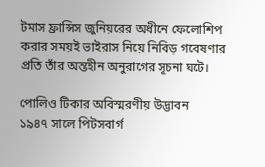টমাস ফ্রান্সিস জুনিয়রের অধীনে ফেলোশিপ করার সময়ই ভাইরাস নিয়ে নিবিড় গবেষণার প্রতি তাঁর অন্তহীন অনুরাগের সূচনা ঘটে।

পোলিও টিকার অবিস্মরণীয় উদ্ভাবন
১৯৪৭ সালে পিটসবার্গ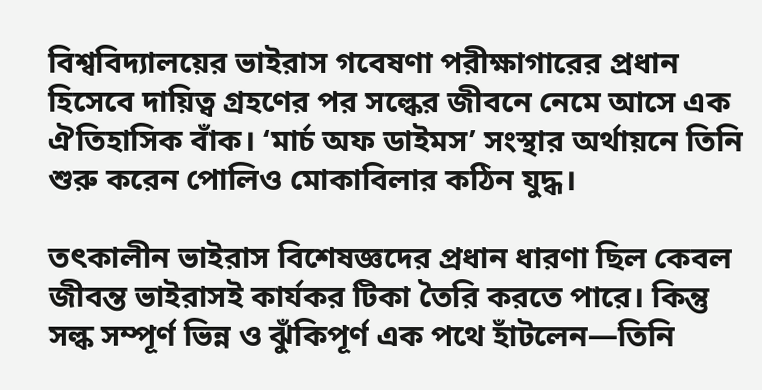বিশ্ববিদ্যালয়ের ভাইরাস গবেষণা পরীক্ষাগারের প্রধান হিসেবে দায়িত্ব গ্রহণের পর সল্কের জীবনে নেমে আসে এক ঐতিহাসিক বাঁক। ‘মার্চ অফ ডাইমস’ সংস্থার অর্থায়নে তিনি শুরু করেন পোলিও মোকাবিলার কঠিন যুদ্ধ।

তৎকালীন ভাইরাস বিশেষজ্ঞদের প্রধান ধারণা ছিল কেবল জীবন্ত ভাইরাসই কার্যকর টিকা তৈরি করতে পারে। কিন্তু সল্ক সম্পূর্ণ ভিন্ন ও ঝুঁকিপূর্ণ এক পথে হাঁটলেন—তিনি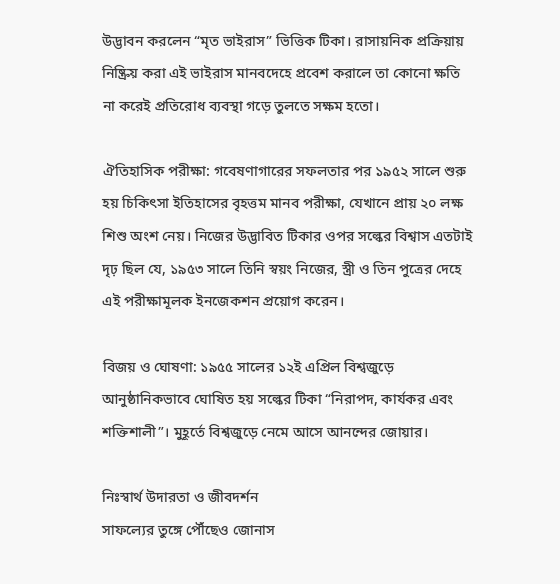উদ্ভাবন করলেন “মৃত ভাইরাস” ভিত্তিক টিকা। রাসায়নিক প্রক্রিয়ায় নিষ্ক্রিয় করা এই ভাইরাস মানবদেহে প্রবেশ করালে তা কোনো ক্ষতি না করেই প্রতিরোধ ব্যবস্থা গড়ে তুলতে সক্ষম হতো।

ঐতিহাসিক পরীক্ষা: গবেষণাগারের সফলতার পর ১৯৫২ সালে শুরু হয় চিকিৎসা ইতিহাসের বৃহত্তম মানব পরীক্ষা, যেখানে প্রায় ২০ লক্ষ শিশু অংশ নেয়। নিজের উদ্ভাবিত টিকার ওপর সল্কের বিশ্বাস এতটাই দৃঢ় ছিল যে, ১৯৫৩ সালে তিনি স্বয়ং নিজের, স্ত্রী ও তিন পুত্রের দেহে এই পরীক্ষামূলক ইনজেকশন প্রয়োগ করেন।

বিজয় ও ঘোষণা: ১৯৫৫ সালের ১২ই এপ্রিল বিশ্বজুড়ে আনুষ্ঠানিকভাবে ঘোষিত হয় সল্কের টিকা “নিরাপদ, কার্যকর এবং শক্তিশালী”। মুহূর্তে বিশ্বজুড়ে নেমে আসে আনন্দের জোয়ার।

নিঃস্বার্থ উদারতা ও জীবদর্শন
সাফল্যের তুঙ্গে পৌঁছেও জোনাস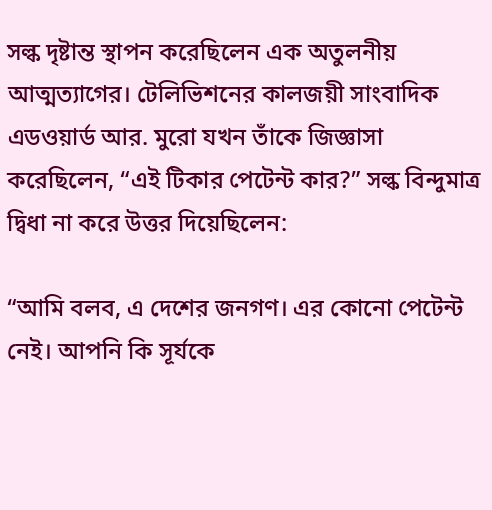সল্ক দৃষ্টান্ত স্থাপন করেছিলেন এক অতুলনীয় আত্মত্যাগের। টেলিভিশনের কালজয়ী সাংবাদিক এডওয়ার্ড আর. মুরো যখন তাঁকে জিজ্ঞাসা করেছিলেন, “এই টিকার পেটেন্ট কার?” সল্ক বিন্দুমাত্র দ্বিধা না করে উত্তর দিয়েছিলেন:

“আমি বলব, এ দেশের জনগণ। এর কোনো পেটেন্ট নেই। আপনি কি সূর্যকে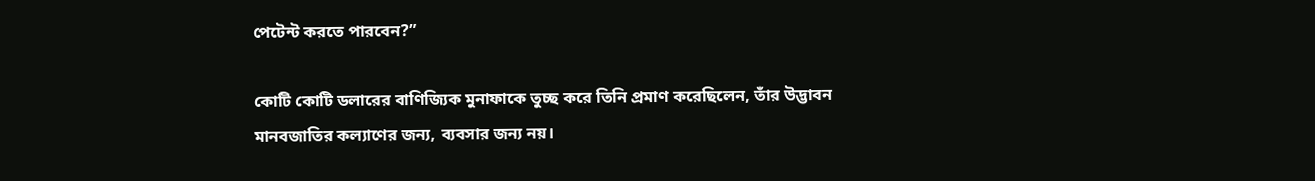পেটেন্ট করতে পারবেন?”

কোটি কোটি ডলারের বাণিজ্যিক মুনাফাকে তুচ্ছ করে তিনি প্রমাণ করেছিলেন, তাঁর উদ্ভাবন মানবজাতির কল্যাণের জন্য, ব্যবসার জন্য নয়।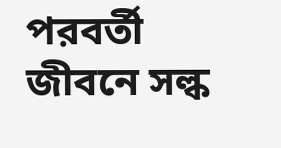পরবর্তী জীবনে সল্ক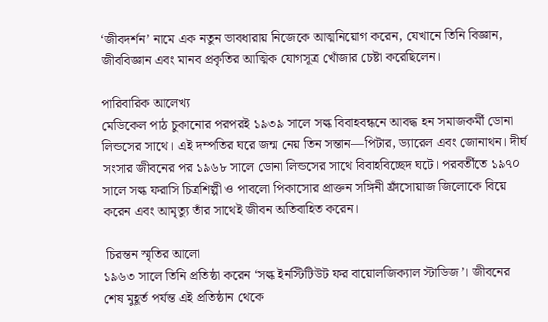‘জীবদর্শন’ নামে এক নতুন ভাবধারায় নিজেকে আত্মনিয়োগ করেন, যেখানে তিনি বিজ্ঞান, জীববিজ্ঞান এবং মানব প্রকৃতির আত্মিক যোগসূত্র খোঁজার চেষ্টা করেছিলেন।

পারিবারিক আলেখ্য
মেডিকেল পাঠ চুকানোর পরপরই ১৯৩৯ সালে সল্ক বিবাহবন্ধনে আবদ্ধ হন সমাজকর্মী ডোনা লিন্ডসের সাথে। এই দম্পতির ঘরে জন্ম নেয় তিন সন্তান—পিটার, ড্যারেল এবং জোনাথন। দীর্ঘ সংসার জীবনের পর ১৯৬৮ সালে ডোনা লিন্ডসের সাথে বিবাহবিচ্ছেদ ঘটে। পরবর্তীতে ১৯৭০ সালে সল্ক ফরাসি চিত্রশিল্পী ও পাবলো পিকাসোর প্রাক্তন সঙ্গিনী ফ্রাঁসোয়াজ জিলোকে বিয়ে করেন এবং আমৃত্যু তাঁর সাথেই জীবন অতিবাহিত করেন।

 চিরন্তন স্মৃতির আলো
১৯৬৩ সালে তিনি প্রতিষ্ঠা করেন ‘সল্ক ইনস্টিটিউট ফর বায়োলজিক্যাল স্টাডিজ’। জীবনের শেষ মুহূর্ত পর্যন্ত এই প্রতিষ্ঠান থেকে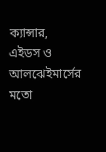ক্যান্সার, এইডস ও আলঝেইমার্সের মতো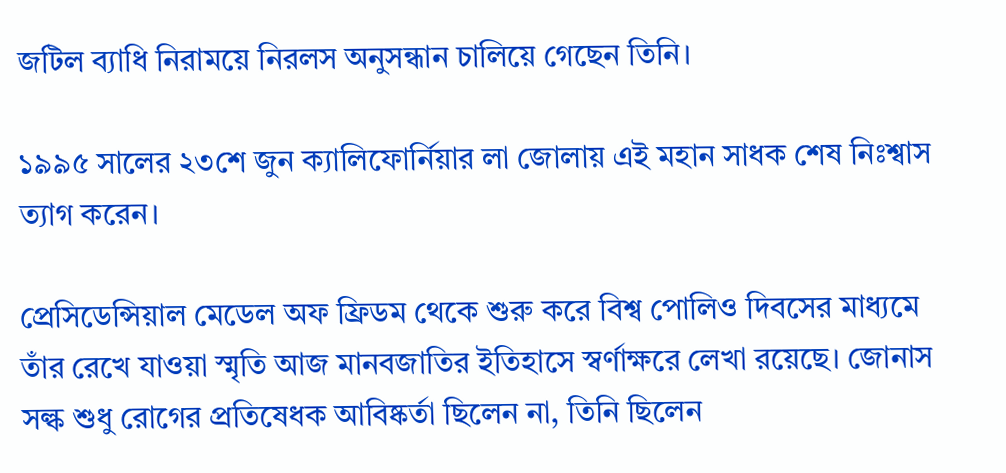জটিল ব্যাধি নিরাময়ে নিরলস অনুসন্ধান চালিয়ে গেছেন তিনি।

১৯৯৫ সালের ২৩শে জুন ক্যালিফোর্নিয়ার লা জোলায় এই মহান সাধক শেষ নিঃশ্বাস ত্যাগ করেন।

প্রেসিডেন্সিয়াল মেডেল অফ ফ্রিডম থেকে শুরু করে বিশ্ব পোলিও দিবসের মাধ্যমে তাঁর রেখে যাওয়া স্মৃতি আজ মানবজাতির ইতিহাসে স্বর্ণাক্ষরে লেখা রয়েছে। জোনাস সল্ক শুধু রোগের প্রতিষেধক আবিষ্কর্তা ছিলেন না, তিনি ছিলেন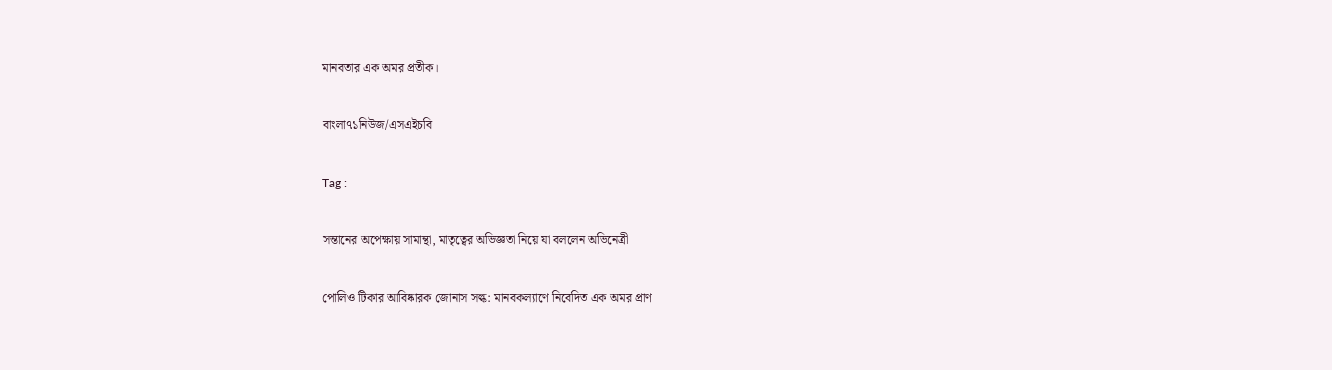মানবতার এক অমর প্রতীক।

বাংলা৭১নিউজ/এসএইচবি

Tag :

সন্তানের অপেক্ষায় সামান্থা, মাতৃত্বের অভিজ্ঞতা নিয়ে যা বললেন অভিনেত্রী

পোলিও টিকার আবিষ্কারক জোনাস সল্ক: মানবকল্যাণে নিবেদিত এক অমর প্রাণ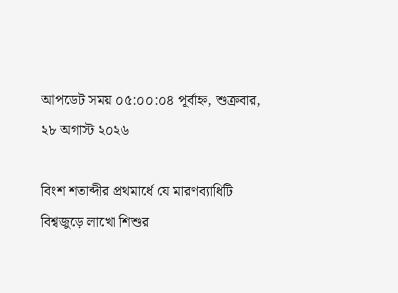আপডেট সময় ০৫:০০:০৪ পূর্বাহ্ন, শুক্রবার, ২৮ অগাস্ট ২০২৬

বিংশ শতাব্দীর প্রথমার্ধে যে মারণব্যাধিটি বিশ্বজুড়ে লাখো শিশুর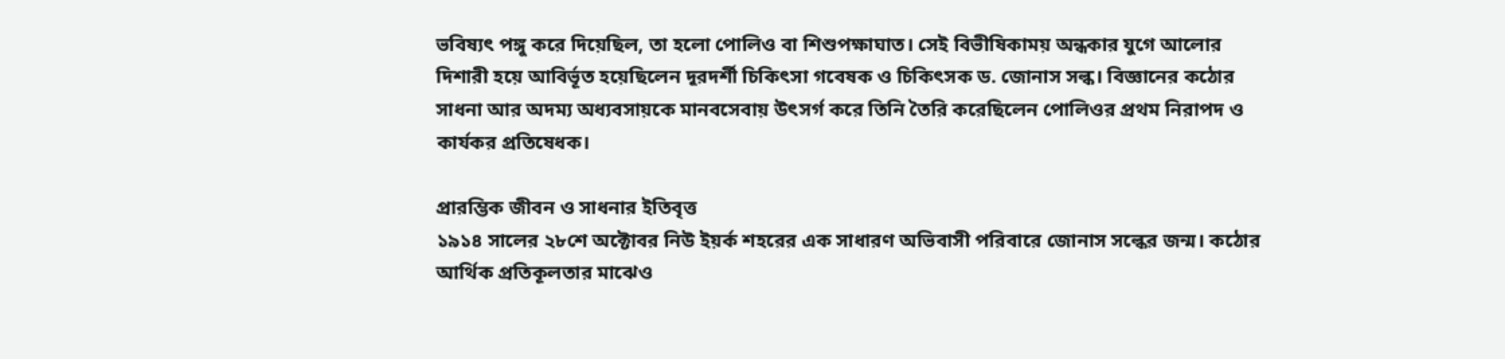ভবিষ্যৎ পঙ্গু করে দিয়েছিল, তা হলো পোলিও বা শিশুপক্ষাঘাত। সেই বিভীষিকাময় অন্ধকার যুগে আলোর দিশারী হয়ে আবির্ভূত হয়েছিলেন দূরদর্শী চিকিৎসা গবেষক ও চিকিৎসক ড. জোনাস সল্ক। বিজ্ঞানের কঠোর সাধনা আর অদম্য অধ্যবসায়কে মানবসেবায় উৎসর্গ করে তিনি তৈরি করেছিলেন পোলিওর প্রথম নিরাপদ ও কার্যকর প্রতিষেধক।

প্রারম্ভিক জীবন ও সাধনার ইতিবৃত্ত
১৯১৪ সালের ২৮শে অক্টোবর নিউ ইয়র্ক শহরের এক সাধারণ অভিবাসী পরিবারে জোনাস সল্কের জন্ম। কঠোর আর্থিক প্রতিকূলতার মাঝেও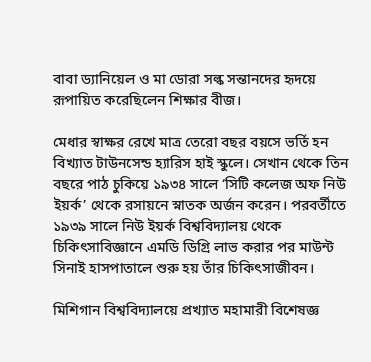বাবা ড্যানিয়েল ও মা ডোরা সল্ক সন্তানদের হৃদয়ে রূপায়িত করেছিলেন শিক্ষার বীজ।

মেধার স্বাক্ষর রেখে মাত্র তেরো বছর বয়সে ভর্তি হন বিখ্যাত টাউনসেন্ড হ্যারিস হাই স্কুলে। সেখান থেকে তিন বছরে পাঠ চুকিয়ে ১৯৩৪ সালে ‘সিটি কলেজ অফ নিউ ইয়র্ক’ থেকে রসায়নে স্নাতক অর্জন করেন। পরবর্তীতে ১৯৩৯ সালে নিউ ইয়র্ক বিশ্ববিদ্যালয় থেকে চিকিৎসাবিজ্ঞানে এমডি ডিগ্রি লাভ করার পর মাউন্ট সিনাই হাসপাতালে শুরু হয় তাঁর চিকিৎসাজীবন।

মিশিগান বিশ্ববিদ্যালয়ে প্রখ্যাত মহামারী বিশেষজ্ঞ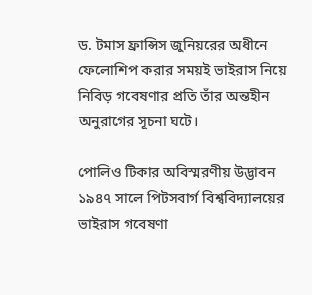ড. টমাস ফ্রান্সিস জুনিয়রের অধীনে ফেলোশিপ করার সময়ই ভাইরাস নিয়ে নিবিড় গবেষণার প্রতি তাঁর অন্তহীন অনুরাগের সূচনা ঘটে।

পোলিও টিকার অবিস্মরণীয় উদ্ভাবন
১৯৪৭ সালে পিটসবার্গ বিশ্ববিদ্যালয়ের ভাইরাস গবেষণা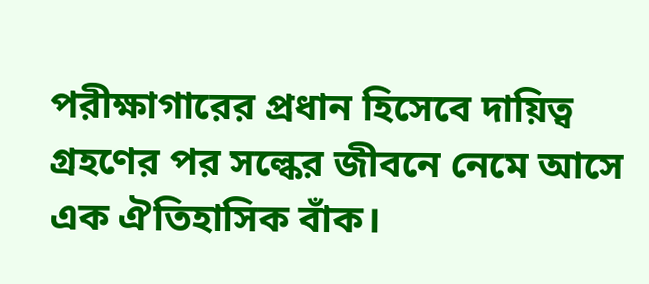পরীক্ষাগারের প্রধান হিসেবে দায়িত্ব গ্রহণের পর সল্কের জীবনে নেমে আসে এক ঐতিহাসিক বাঁক।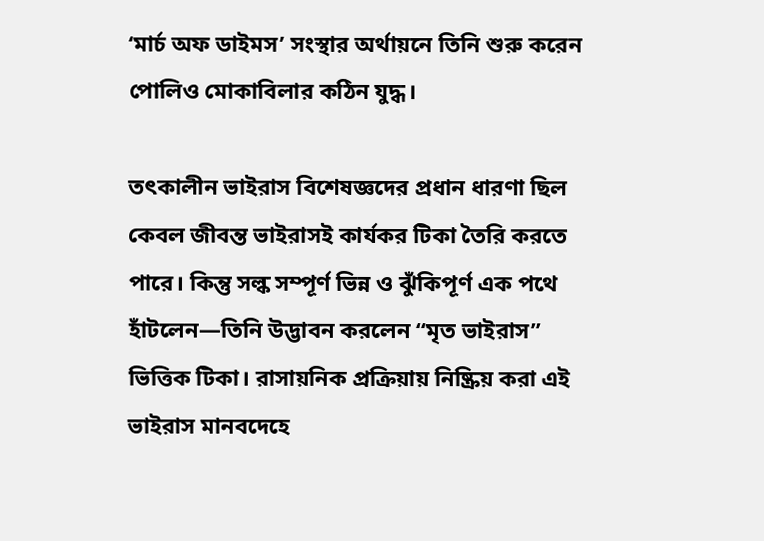‘মার্চ অফ ডাইমস’ সংস্থার অর্থায়নে তিনি শুরু করেন পোলিও মোকাবিলার কঠিন যুদ্ধ।

তৎকালীন ভাইরাস বিশেষজ্ঞদের প্রধান ধারণা ছিল কেবল জীবন্ত ভাইরাসই কার্যকর টিকা তৈরি করতে পারে। কিন্তু সল্ক সম্পূর্ণ ভিন্ন ও ঝুঁকিপূর্ণ এক পথে হাঁটলেন—তিনি উদ্ভাবন করলেন “মৃত ভাইরাস” ভিত্তিক টিকা। রাসায়নিক প্রক্রিয়ায় নিষ্ক্রিয় করা এই ভাইরাস মানবদেহে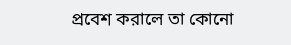প্রবেশ করালে তা কোনো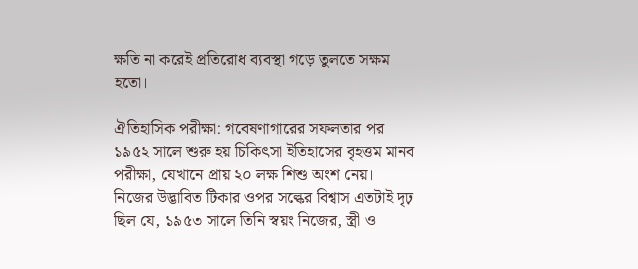ক্ষতি না করেই প্রতিরোধ ব্যবস্থা গড়ে তুলতে সক্ষম হতো।

ঐতিহাসিক পরীক্ষা: গবেষণাগারের সফলতার পর ১৯৫২ সালে শুরু হয় চিকিৎসা ইতিহাসের বৃহত্তম মানব পরীক্ষা, যেখানে প্রায় ২০ লক্ষ শিশু অংশ নেয়। নিজের উদ্ভাবিত টিকার ওপর সল্কের বিশ্বাস এতটাই দৃঢ় ছিল যে, ১৯৫৩ সালে তিনি স্বয়ং নিজের, স্ত্রী ও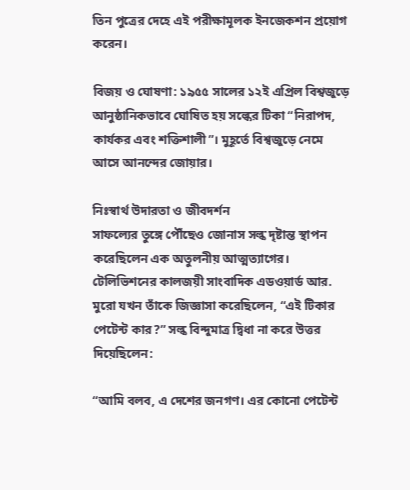তিন পুত্রের দেহে এই পরীক্ষামূলক ইনজেকশন প্রয়োগ করেন।

বিজয় ও ঘোষণা: ১৯৫৫ সালের ১২ই এপ্রিল বিশ্বজুড়ে আনুষ্ঠানিকভাবে ঘোষিত হয় সল্কের টিকা “নিরাপদ, কার্যকর এবং শক্তিশালী”। মুহূর্তে বিশ্বজুড়ে নেমে আসে আনন্দের জোয়ার।

নিঃস্বার্থ উদারতা ও জীবদর্শন
সাফল্যের তুঙ্গে পৌঁছেও জোনাস সল্ক দৃষ্টান্ত স্থাপন করেছিলেন এক অতুলনীয় আত্মত্যাগের। টেলিভিশনের কালজয়ী সাংবাদিক এডওয়ার্ড আর. মুরো যখন তাঁকে জিজ্ঞাসা করেছিলেন, “এই টিকার পেটেন্ট কার?” সল্ক বিন্দুমাত্র দ্বিধা না করে উত্তর দিয়েছিলেন:

“আমি বলব, এ দেশের জনগণ। এর কোনো পেটেন্ট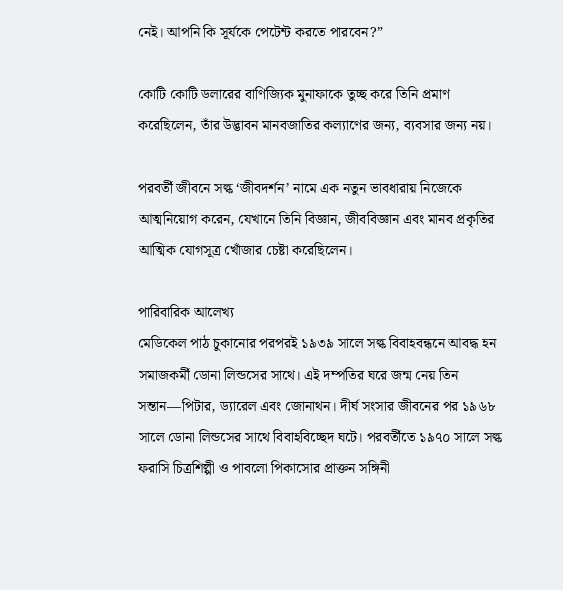নেই। আপনি কি সূর্যকে পেটেন্ট করতে পারবেন?”

কোটি কোটি ডলারের বাণিজ্যিক মুনাফাকে তুচ্ছ করে তিনি প্রমাণ করেছিলেন, তাঁর উদ্ভাবন মানবজাতির কল্যাণের জন্য, ব্যবসার জন্য নয়।

পরবর্তী জীবনে সল্ক ‘জীবদর্শন’ নামে এক নতুন ভাবধারায় নিজেকে আত্মনিয়োগ করেন, যেখানে তিনি বিজ্ঞান, জীববিজ্ঞান এবং মানব প্রকৃতির আত্মিক যোগসূত্র খোঁজার চেষ্টা করেছিলেন।

পারিবারিক আলেখ্য
মেডিকেল পাঠ চুকানোর পরপরই ১৯৩৯ সালে সল্ক বিবাহবন্ধনে আবদ্ধ হন সমাজকর্মী ডোনা লিন্ডসের সাথে। এই দম্পতির ঘরে জন্ম নেয় তিন সন্তান—পিটার, ড্যারেল এবং জোনাথন। দীর্ঘ সংসার জীবনের পর ১৯৬৮ সালে ডোনা লিন্ডসের সাথে বিবাহবিচ্ছেদ ঘটে। পরবর্তীতে ১৯৭০ সালে সল্ক ফরাসি চিত্রশিল্পী ও পাবলো পিকাসোর প্রাক্তন সঙ্গিনী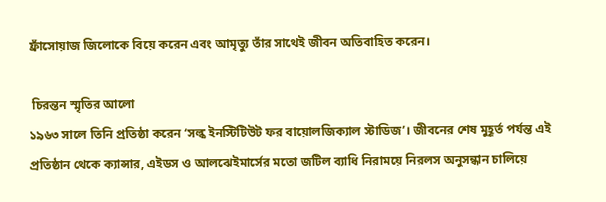ফ্রাঁসোয়াজ জিলোকে বিয়ে করেন এবং আমৃত্যু তাঁর সাথেই জীবন অতিবাহিত করেন।

 চিরন্তন স্মৃতির আলো
১৯৬৩ সালে তিনি প্রতিষ্ঠা করেন ‘সল্ক ইনস্টিটিউট ফর বায়োলজিক্যাল স্টাডিজ’। জীবনের শেষ মুহূর্ত পর্যন্ত এই প্রতিষ্ঠান থেকে ক্যান্সার, এইডস ও আলঝেইমার্সের মতো জটিল ব্যাধি নিরাময়ে নিরলস অনুসন্ধান চালিয়ে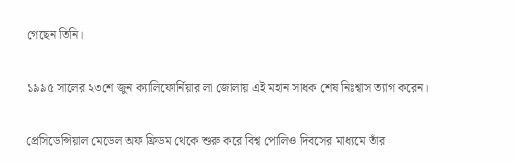গেছেন তিনি।

১৯৯৫ সালের ২৩শে জুন ক্যালিফোর্নিয়ার লা জোলায় এই মহান সাধক শেষ নিঃশ্বাস ত্যাগ করেন।

প্রেসিডেন্সিয়াল মেডেল অফ ফ্রিডম থেকে শুরু করে বিশ্ব পোলিও দিবসের মাধ্যমে তাঁর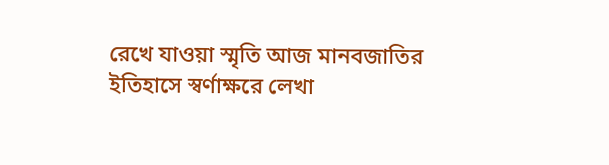রেখে যাওয়া স্মৃতি আজ মানবজাতির ইতিহাসে স্বর্ণাক্ষরে লেখা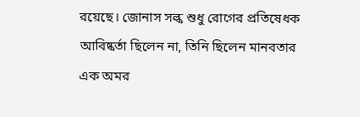রয়েছে। জোনাস সল্ক শুধু রোগের প্রতিষেধক আবিষ্কর্তা ছিলেন না, তিনি ছিলেন মানবতার এক অমর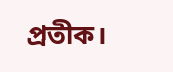প্রতীক।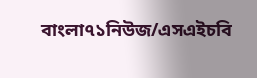বাংলা৭১নিউজ/এসএইচবি